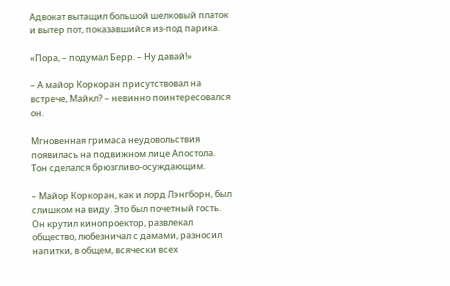Адвокат вытащил большой шелковый платок и вытер пот, показавшийся из-под парика.

«Пора, – подумал Берр. – Ну давай!»

– А майор Коркоран присутствовал на встрече, Майкл? – невинно поинтересовался он.

Мгновенная гримаса неудовольствия появилась на подвижном лице Апостола. Тон сделался брюзгливо-осуждающим.

– Майор Коркоран, как и лорд Лэнгборн, был слишком на виду. Это был почетный гость. Он крутил кинопроектор, развлекал общество, любезничал с дамами, разносил напитки, в общем, всячески всех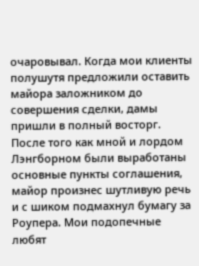очаровывал. Когда мои клиенты полушутя предложили оставить майора заложником до совершения сделки, дамы пришли в полный восторг. После того как мной и лордом Лэнгборном были выработаны основные пункты соглашения, майор произнес шутливую речь и с шиком подмахнул бумагу за Роупера. Мои подопечные любят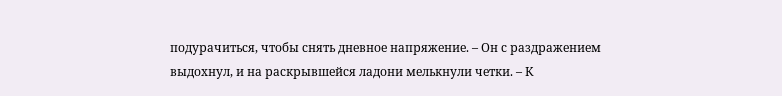подурачиться, чтобы снять дневное напряжение. – Он с раздражением выдохнул, и на раскрывшейся ладони мелькнули четки. – К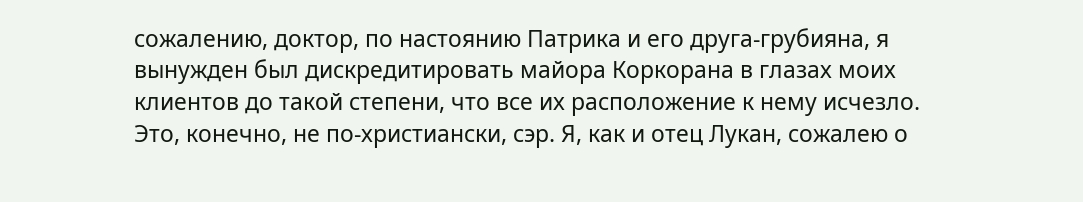сожалению, доктор, по настоянию Патрика и его друга-грубияна, я вынужден был дискредитировать майора Коркорана в глазах моих клиентов до такой степени, что все их расположение к нему исчезло. Это, конечно, не по-христиански, сэр. Я, как и отец Лукан, сожалею о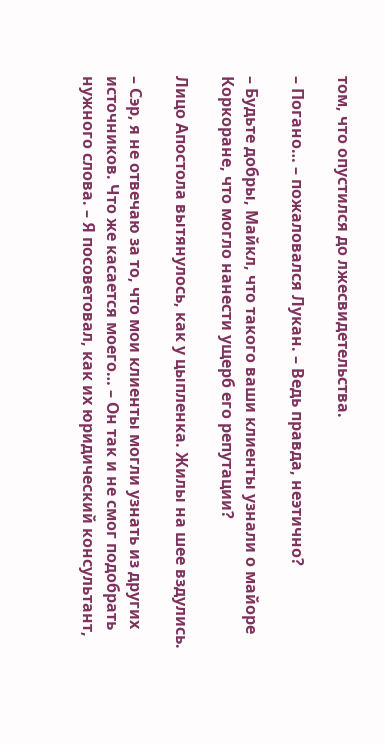том, что опустился до лжесвидетельства.

– Погано… – пожаловался Лукан. – Ведь правда, неэтично?

– Будьте добры, Майкл, что такого ваши клиенты узнали о майоре Коркоране, что могло нанести ущерб его репутации?

Лицо Апостола вытянулось, как у цыпленка. Жилы на шее вздулись.

– Сэр, я не отвечаю за то, что мои клиенты могли узнать из других источников. Что же касается моего… – Он так и не смог подобрать нужного слова. – Я посоветовал, как их юридический консультант,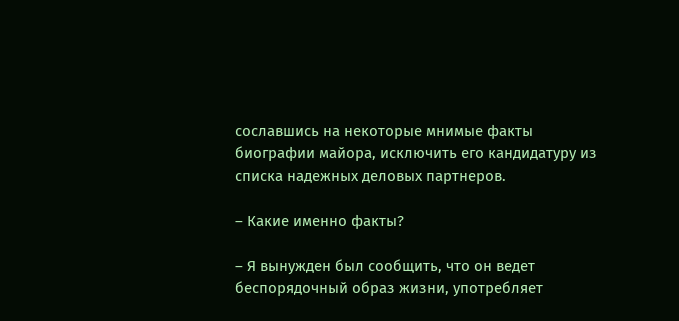сославшись на некоторые мнимые факты биографии майора, исключить его кандидатуру из списка надежных деловых партнеров.

– Какие именно факты?

– Я вынужден был сообщить, что он ведет беспорядочный образ жизни, употребляет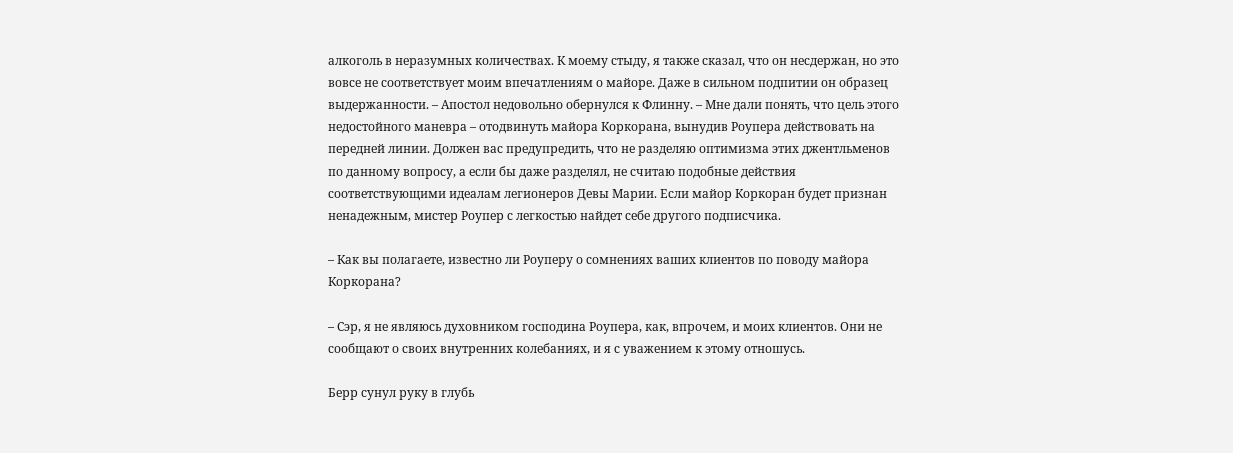алкоголь в неразумных количествах. К моему стыду, я также сказал, что он несдержан, но это вовсе не соответствует моим впечатлениям о майоре. Даже в сильном подпитии он образец выдержанности. – Апостол недовольно обернулся к Флинну. – Мне дали понять, что цель этого недостойного маневра – отодвинуть майора Коркорана, вынудив Роупера действовать на передней линии. Должен вас предупредить, что не разделяю оптимизма этих джентльменов по данному вопросу, а если бы даже разделял, не считаю подобные действия соответствующими идеалам легионеров Девы Марии. Если майор Коркоран будет признан ненадежным, мистер Роупер с легкостью найдет себе другого подписчика.

– Как вы полагаете, известно ли Роуперу о сомнениях ваших клиентов по поводу майора Коркорана?

– Сэр, я не являюсь духовником господина Роупера, как, впрочем, и моих клиентов. Они не сообщают о своих внутренних колебаниях, и я с уважением к этому отношусь.

Берр сунул руку в глубь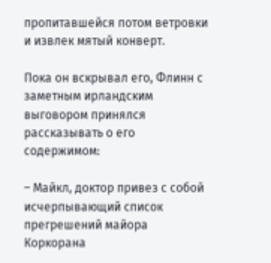пропитавшейся потом ветровки и извлек мятый конверт.

Пока он вскрывал его, Флинн с заметным ирландским выговором принялся рассказывать о его содержимом:

– Майкл, доктор привез с собой исчерпывающий список прегрешений майора Коркорана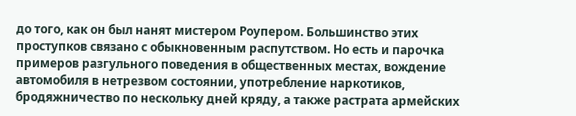до того, как он был нанят мистером Роупером. Большинство этих проступков связано с обыкновенным распутством. Но есть и парочка примеров разгульного поведения в общественных местах, вождение автомобиля в нетрезвом состоянии, употребление наркотиков, бродяжничество по нескольку дней кряду, а также растрата армейских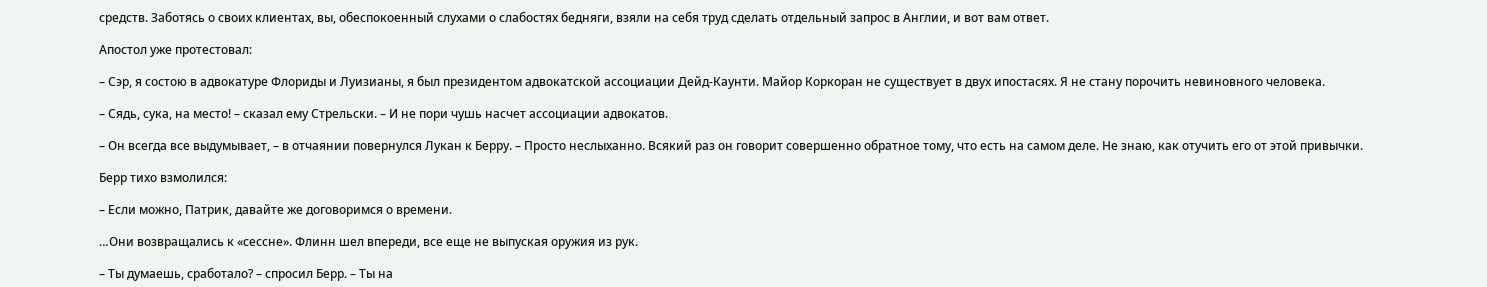средств. Заботясь о своих клиентах, вы, обеспокоенный слухами о слабостях бедняги, взяли на себя труд сделать отдельный запрос в Англии, и вот вам ответ.

Апостол уже протестовал:

– Сэр, я состою в адвокатуре Флориды и Луизианы, я был президентом адвокатской ассоциации Дейд-Каунти. Майор Коркоран не существует в двух ипостасях. Я не стану порочить невиновного человека.

– Сядь, сука, на место! – сказал ему Стрельски. – И не пори чушь насчет ассоциации адвокатов.

– Он всегда все выдумывает, – в отчаянии повернулся Лукан к Берру. – Просто неслыханно. Всякий раз он говорит совершенно обратное тому, что есть на самом деле. Не знаю, как отучить его от этой привычки.

Берр тихо взмолился:

– Если можно, Патрик, давайте же договоримся о времени.

…Они возвращались к «сессне». Флинн шел впереди, все еще не выпуская оружия из рук.

– Ты думаешь, сработало? – спросил Берр. – Ты на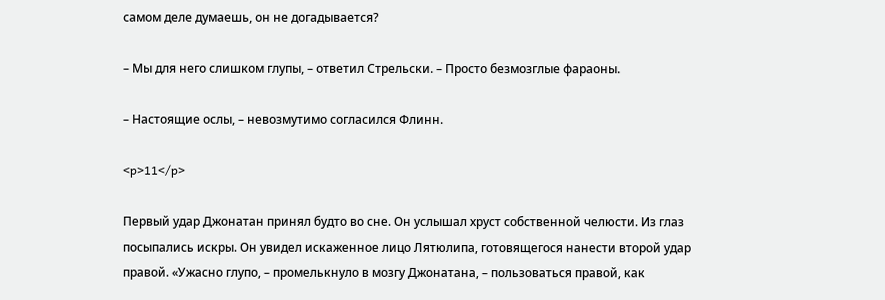самом деле думаешь, он не догадывается?

– Мы для него слишком глупы, – ответил Стрельски. – Просто безмозглые фараоны.

– Настоящие ослы, – невозмутимо согласился Флинн.

<p>11</p>

Первый удар Джонатан принял будто во сне. Он услышал хруст собственной челюсти. Из глаз посыпались искры. Он увидел искаженное лицо Лятюлипа, готовящегося нанести второй удар правой. «Ужасно глупо, – промелькнуло в мозгу Джонатана, – пользоваться правой, как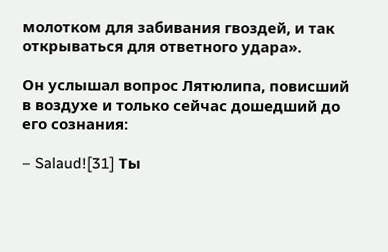молотком для забивания гвоздей, и так открываться для ответного удара».

Он услышал вопрос Лятюлипа, повисший в воздухе и только сейчас дошедший до его сознания:

– Salaud![31] Ты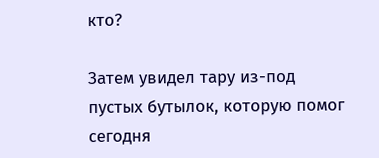кто?

Затем увидел тару из-под пустых бутылок, которую помог сегодня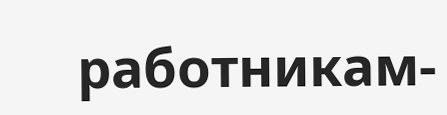работникам-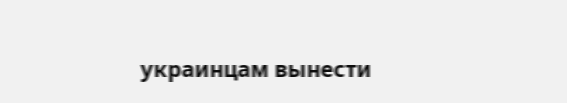украинцам вынести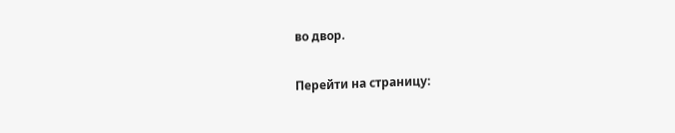во двор.

Перейти на страницу: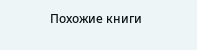Похожие книги